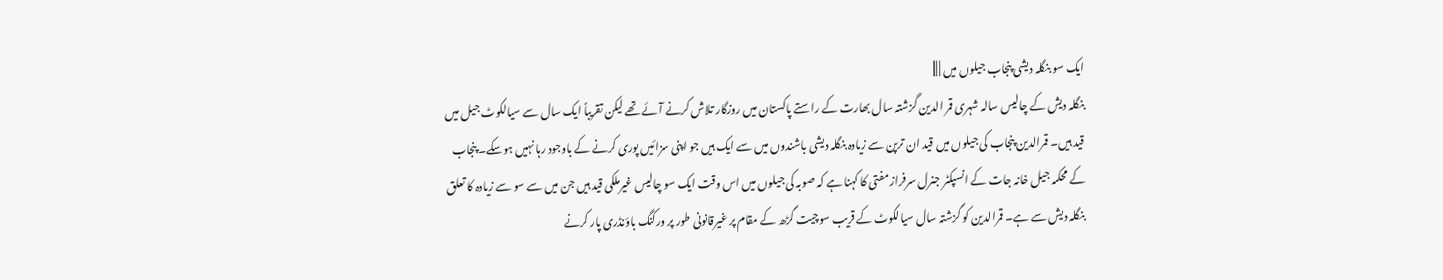ایک سو بنگلہ دیشی پنجاب جیلوں میں | |||
بنگلہ دیش کے چالیس سالہ شہری قمر الدین گزشتہ سال بھارت کے راستے پاکستان میں روزگار تلاش کرنے آئے تھے لیکن تقریباً ایک سال سے سیالکوٹ جیل میں قید ہیں۔ قمرالدین پنجاب کی جیلوں میں قید ان ترپن سے زیادہ بنگلہ دیشی باشندوں میں سے ایک ہیں جو اپنی سزائیں پوری کرنے کے باوجود رہا نہیں ہوسکے۔ پنجاب کے محکمہ جیل خانہ جات کے انسپکٹر جنرل سرفراز مفتی کا کہنا ہے کہ صوبہ کی جیلوں میں اس وقت ایک سو چالیس غیرملکی قید ہیں جن میں سے سو سے زیادہ کا تعلق بنگلہ دیش سے ہے۔ قمرالدین کو گزشتہ سال سیالکوٹ کے قریب سوچیت گڑھ کے مقام پر غیرقانونی طور پر ورکنگ باؤنڈری پار کرنے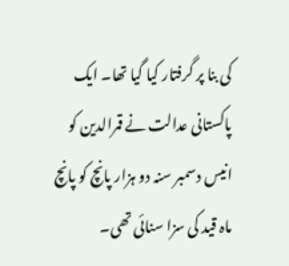کی بنا پر گرفتار کیا گیا تھا۔ ایک پاکستانی عدالت نے قمرالدین کو انیس دسمبر سنہ دو ہزار پانچ کو پانچ ماہ قید کی سزا سنائی تھی۔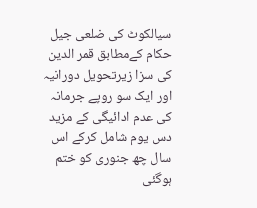سیالکوٹ کی ضلعی جیل حکام کےمطابق قمر الدین کی سزا زیرتحویل دورانیہ اور ایک سو روپے جرمانہ کی عدم ادائیگی کے مزید دس یوم شامل کرکے اس سال چھ جنوری کو ختم ہوگئی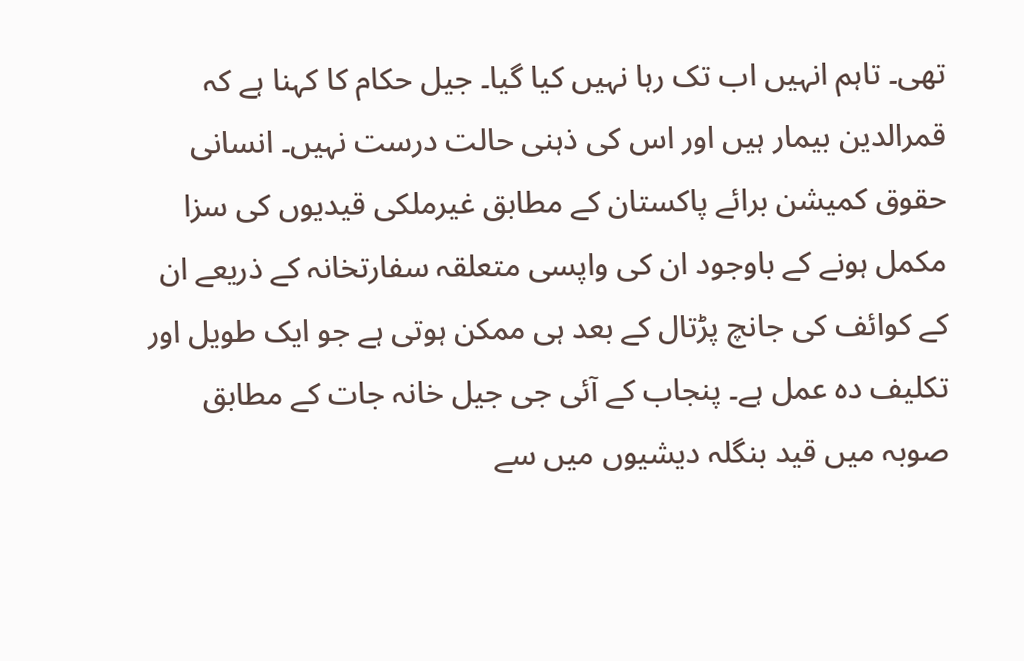تھی۔ تاہم انہیں اب تک رہا نہیں کیا گیا۔ جیل حکام کا کہنا ہے کہ قمرالدین بیمار ہیں اور اس کی ذہنی حالت درست نہیں۔ انسانی حقوق کمیشن برائے پاکستان کے مطابق غیرملکی قیدیوں کی سزا مکمل ہونے کے باوجود ان کی واپسی متعلقہ سفارتخانہ کے ذریعے ان کے کوائف کی جانچ پڑتال کے بعد ہی ممکن ہوتی ہے جو ایک طویل اور تکلیف دہ عمل ہے۔ پنجاب کے آئی جی جیل خانہ جات کے مطابق صوبہ میں قید بنگلہ دیشیوں میں سے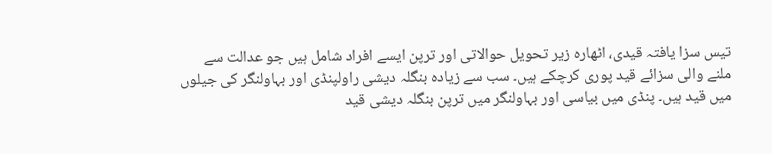تیس سزا یافتہ قیدی، اٹھارہ زیر تحویل حوالاتی اور ترپن ایسے افراد شامل ہیں جو عدالت سے ملنے والی سزائے قید پوری کرچکے ہیں۔ سب سے زیادہ بنگلہ دیشی راولپنڈی اور بہاولنگر کی جیلوں میں قید ہیں۔ پنڈی میں بیاسی اور بہاولنگر میں ترپن بنگلہ دیشی قید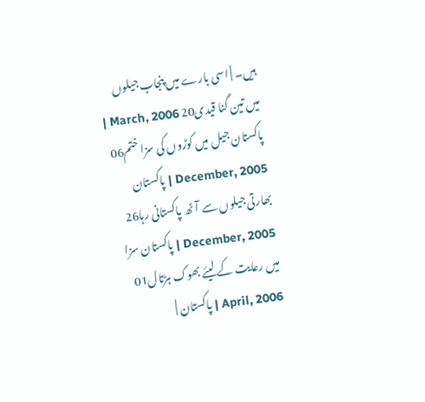ہیں۔ | اسی بارے میں پنجاب جیلوں میں تین گنا قیدی20 March, 2006 | پاکستان جیل میں کوڑوں کی سزا ختم06 December, 2005 | پاکستان بھارتی جیلوں سے آٹھ پاکستانی رہا26 December, 2005 | پاکستان سزا میں رعایت کے لیئے بھوک ہڑتال01 April, 2006 | پاکستان |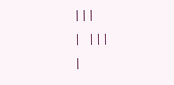|||
| |||
|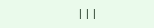|||